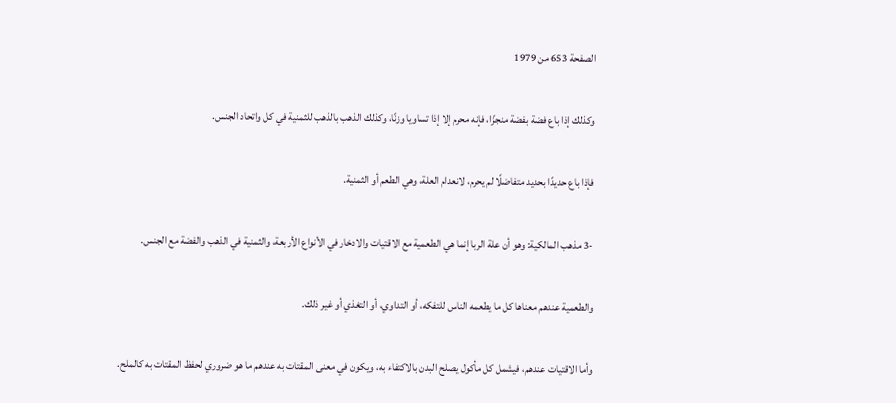الصفحة 653 من 1979

وكذلك إذا باع فضة بفضة منجزًا، فإنه محرم إلا إذا تساويا وزنًا، وكذلك الذهب بالذهب للثمنية في كل واتحاد الجنس.

فإذا باع حديدًا بحديد متفاضلًا لم يحرم، لانعدام العلة، وهي الطعم أو الثمنية.

-3 مذهب المالكية: وهو أن علة الربا إنما هي الطعمية مع الاقتيات والادخار في الأنواع الأربعة، والثمنية في الذهب والفضة مع الجنس.

والطعمية عندهم معناها كل ما يطعمه الناس للتفكه، أو التداوي، أو التغذي أو غير ذلك.

وأما الاقتيات عندهم، فيشمل كل مأكول يصلح البدن بالاكتفاء به، ويكون في معنى المقتات به عندهم ما هو ضروري لحفظ المقتات به كالملح.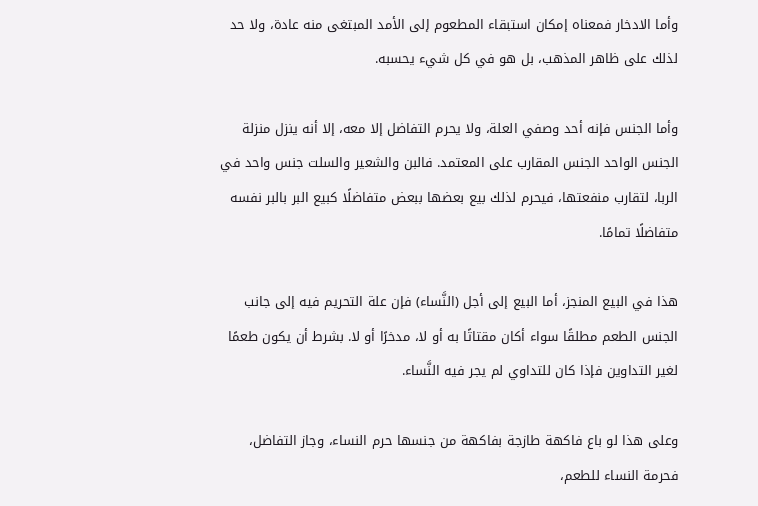وأما الادخار فمعناه إمكان استبقاء المطعوم إلى الأمد المبتغى منه عادة، ولا حد لذلك على ظاهر المذهب، بل هو في كل شيء يحسبه.

وأما الجنس فإنه أحد وصفي العلة، ولا يحرم التفاضل إلا معه، إلا أنه ينزل منزلة الجنس الواحد الجنس المقارب على المعتمد. فالبن والشعير والسلت جنس واحد في الربا، لتقارب منفعتها، فيحرم لذلك بيع بعضها ببعض متفاضلًا كبيع البر بالبر نفسه متفاضلًا تمامًا.

هذا في البيع المنجز، أما البيع إلى أجل (النَّساء) فإن علة التحريم فيه إلى جانب الجنس الطعم مطلقًا سواء أكان مقتاتًا به أو لا، مدخرًا أو لا. بشرط أن يكون طعمًا لغير التداوين فإذا كان للتداوي لم يجر فيه النَّساء.

وعلى هذا لو باع فاكهة طازجة بفاكهة من جنسها حرم النساء، وجاز التفاضل، فحرمة النساء للطعم،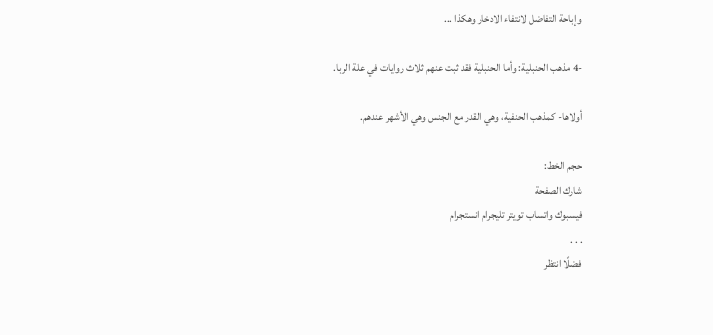وإباحة التفاضل لانتفاء الادخار وهكذا ...

-4 مذهب الحنبلية: وأما الحنبلية فقد ثبت عنهم ثلاث روايات في علة الربا.

أولاها- كمذهب الحنفية، وهي القدر مع الجنس وهي الأشهر عندهم.

حجم الخط:
شارك الصفحة
فيسبوك واتساب تويتر تليجرام انستجرام
. . .
فضلًا انتظر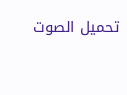تحميل الصوت